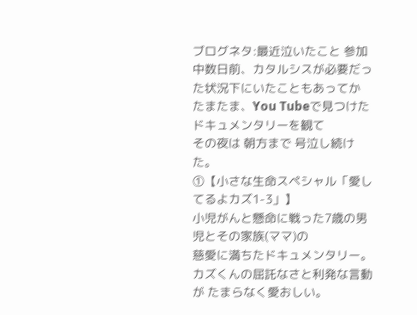ブログネタ:最近泣いたこと 参加中数日前、カタルシスが必要だった状況下にいたこともあってか
たまたま、You Tubeで見つけた ドキュメンタリーを観て
その夜は 朝方まで 号泣し続けた。
①【小さな生命スペシャル「愛してるよカズ1-3」】
小児がんと懸命に戦った7歳の男児とその家族(ママ)の
慈愛に満ちたドキュメンタリー。
カズくんの屈託なさと利発な言動が たまらなく愛おしい。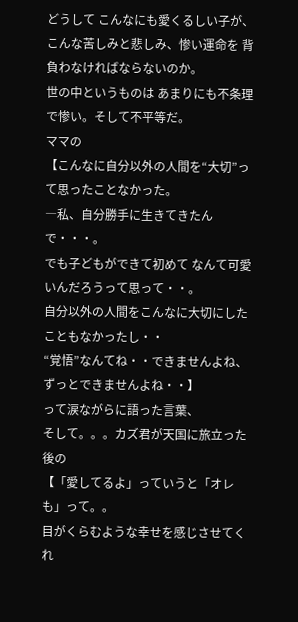どうして こんなにも愛くるしい子が、
こんな苦しみと悲しみ、惨い運命を 背負わなければならないのか。
世の中というものは あまりにも不条理で惨い。そして不平等だ。
ママの
【こんなに自分以外の人間を“大切”って思ったことなかった。
―私、自分勝手に生きてきたんで・・・。
でも子どもができて初めて なんて可愛いんだろうって思って・・。
自分以外の人間をこんなに大切にしたこともなかったし・・
“覚悟”なんてね・・できませんよね、ずっとできませんよね・・】
って涙ながらに語った言葉、
そして。。。カズ君が天国に旅立った後の
【「愛してるよ」っていうと「オレも」って。。
目がくらむような幸せを感じさせてくれ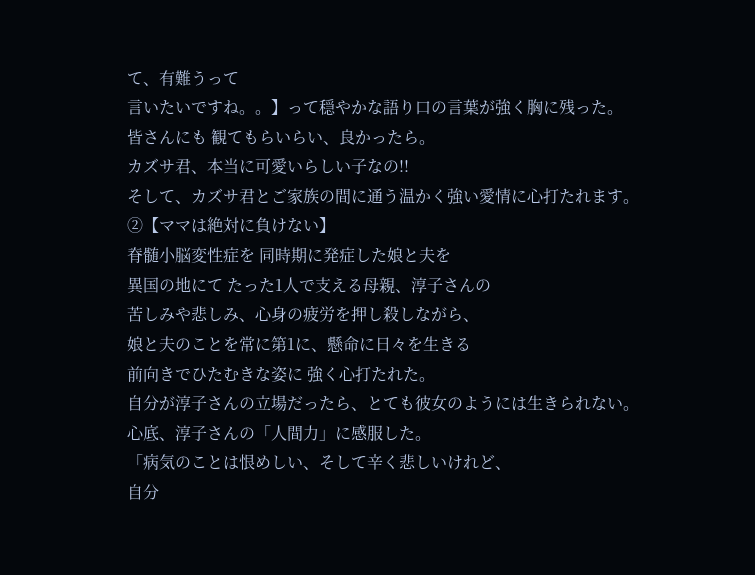て、有難うって
言いたいですね。。】って穏やかな語り口の言葉が強く胸に残った。
皆さんにも 観てもらいらい、良かったら。
カズサ君、本当に可愛いらしい子なの!!
そして、カズサ君とご家族の間に通う温かく強い愛情に心打たれます。
②【ママは絶対に負けない】
脊髄小脳変性症を 同時期に発症した娘と夫を
異国の地にて たった1人で支える母親、淳子さんの
苦しみや悲しみ、心身の疲労を押し殺しながら、
娘と夫のことを常に第1に、懸命に日々を生きる
前向きでひたむきな姿に 強く心打たれた。
自分が淳子さんの立場だったら、とても彼女のようには生きられない。
心底、淳子さんの「人間力」に感服した。
「病気のことは恨めしい、そして辛く悲しいけれど、
自分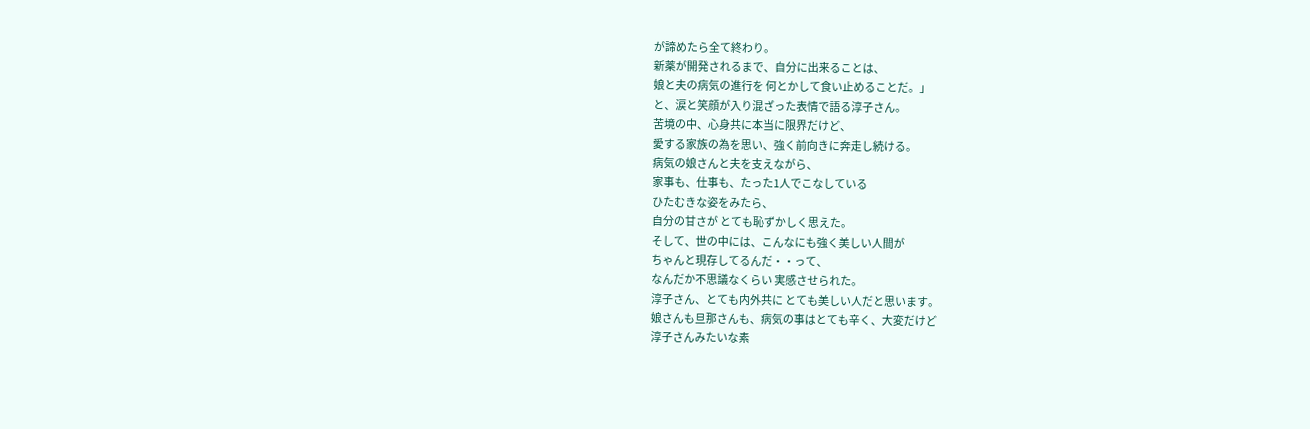が諦めたら全て終わり。
新薬が開発されるまで、自分に出来ることは、
娘と夫の病気の進行を 何とかして食い止めることだ。」
と、涙と笑顔が入り混ざった表情で語る淳子さん。
苦境の中、心身共に本当に限界だけど、
愛する家族の為を思い、強く前向きに奔走し続ける。
病気の娘さんと夫を支えながら、
家事も、仕事も、たった1人でこなしている
ひたむきな姿をみたら、
自分の甘さが とても恥ずかしく思えた。
そして、世の中には、こんなにも強く美しい人間が
ちゃんと現存してるんだ・・って、
なんだか不思議なくらい 実感させられた。
淳子さん、とても内外共に とても美しい人だと思います。
娘さんも旦那さんも、病気の事はとても辛く、大変だけど
淳子さんみたいな素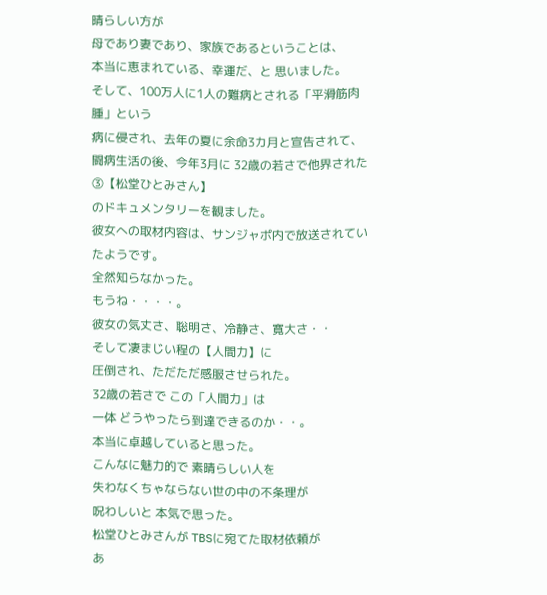晴らしい方が
母であり妻であり、家族であるということは、
本当に恵まれている、幸運だ、と 思いました。
そして、100万人に1人の難病とされる「平滑筋肉腫」という
病に侵され、去年の夏に余命3カ月と宣告されて、
闘病生活の後、今年3月に 32歳の若さで他界された
③【松堂ひとみさん】
のドキュメンタリーを観ました。
彼女への取材内容は、サンジャポ内で放送されていたようです。
全然知らなかった。
もうね・・・・。
彼女の気丈さ、聡明さ、冷静さ、寛大さ・・
そして凄まじい程の【人間力】に
圧倒され、ただただ感服させられた。
32歳の若さで この「人間力」は
一体 どうやったら到達できるのか・・。
本当に卓越していると思った。
こんなに魅力的で 素晴らしい人を
失わなくちゃならない世の中の不条理が
呪わしいと 本気で思った。
松堂ひとみさんが TBSに宛てた取材依頼が
あ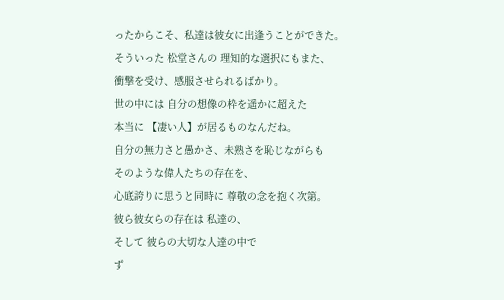ったからこそ、私達は彼女に出逢うことができた。
そういった 松堂さんの 理知的な選択にもまた、
衝撃を受け、感服させられるばかり。
世の中には 自分の想像の枠を遥かに超えた
本当に 【凄い人】が居るものなんだね。
自分の無力さと愚かさ、未熟さを恥じながらも
そのような偉人たちの存在を、
心底誇りに思うと同時に 尊敬の念を抱く次第。
彼ら彼女らの存在は 私達の、
そして 彼らの大切な人達の中で
ず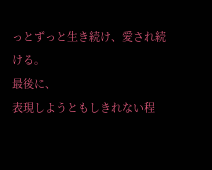っとずっと生き続け、愛され続ける。
最後に、
表現しようともしきれない程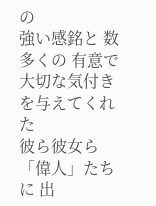の
強い感銘と 数多くの 有意で大切な気付きを与えてくれた
彼ら彼女ら「偉人」たち に 出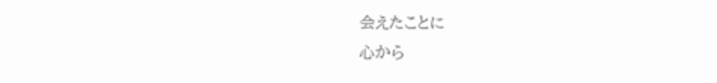会えたことに
心から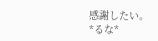感謝したい。
*るな*